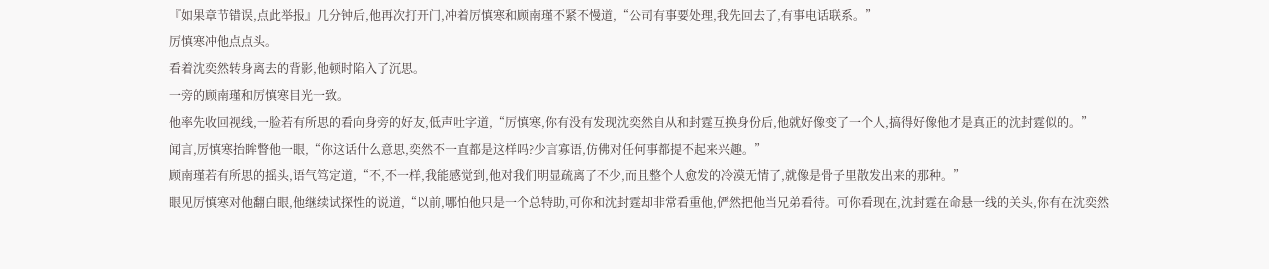『如果章节错误,点此举报』几分钟后,他再次打开门,冲着厉慎寒和顾南瑾不紧不慢道,“公司有事要处理,我先回去了,有事电话联系。”
厉慎寒冲他点点头。
看着沈奕然转身离去的背影,他顿时陷入了沉思。
一旁的顾南瑾和厉慎寒目光一致。
他率先收回视线,一脸若有所思的看向身旁的好友,低声吐字道,“厉慎寒,你有没有发现沈奕然自从和封霆互换身份后,他就好像变了一个人,搞得好像他才是真正的沈封霆似的。”
闻言,厉慎寒抬眸瞥他一眼,“你这话什么意思,奕然不一直都是这样吗?少言寡语,仿佛对任何事都提不起来兴趣。”
顾南瑾若有所思的摇头,语气笃定道,“不,不一样,我能感觉到,他对我们明显疏离了不少,而且整个人愈发的冷漠无情了,就像是骨子里散发出来的那种。”
眼见厉慎寒对他翻白眼,他继续试探性的说道,“以前,哪怕他只是一个总特助,可你和沈封霆却非常看重他,俨然把他当兄弟看待。可你看现在,沈封霆在命悬一线的关头,你有在沈奕然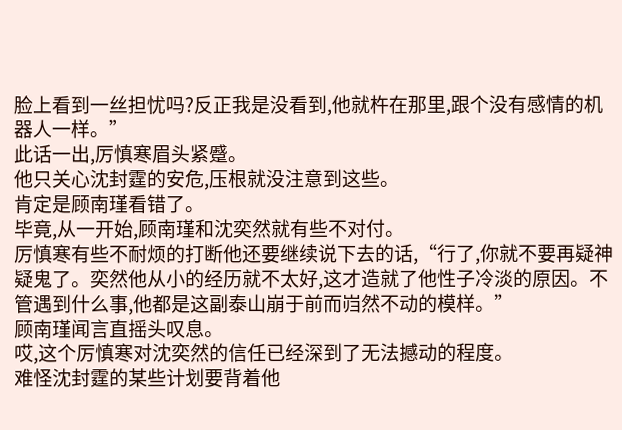脸上看到一丝担忧吗?反正我是没看到,他就杵在那里,跟个没有感情的机器人一样。”
此话一出,厉慎寒眉头紧蹙。
他只关心沈封霆的安危,压根就没注意到这些。
肯定是顾南瑾看错了。
毕竟,从一开始,顾南瑾和沈奕然就有些不对付。
厉慎寒有些不耐烦的打断他还要继续说下去的话,“行了,你就不要再疑神疑鬼了。奕然他从小的经历就不太好,这才造就了他性子冷淡的原因。不管遇到什么事,他都是这副泰山崩于前而岿然不动的模样。”
顾南瑾闻言直摇头叹息。
哎,这个厉慎寒对沈奕然的信任已经深到了无法撼动的程度。
难怪沈封霆的某些计划要背着他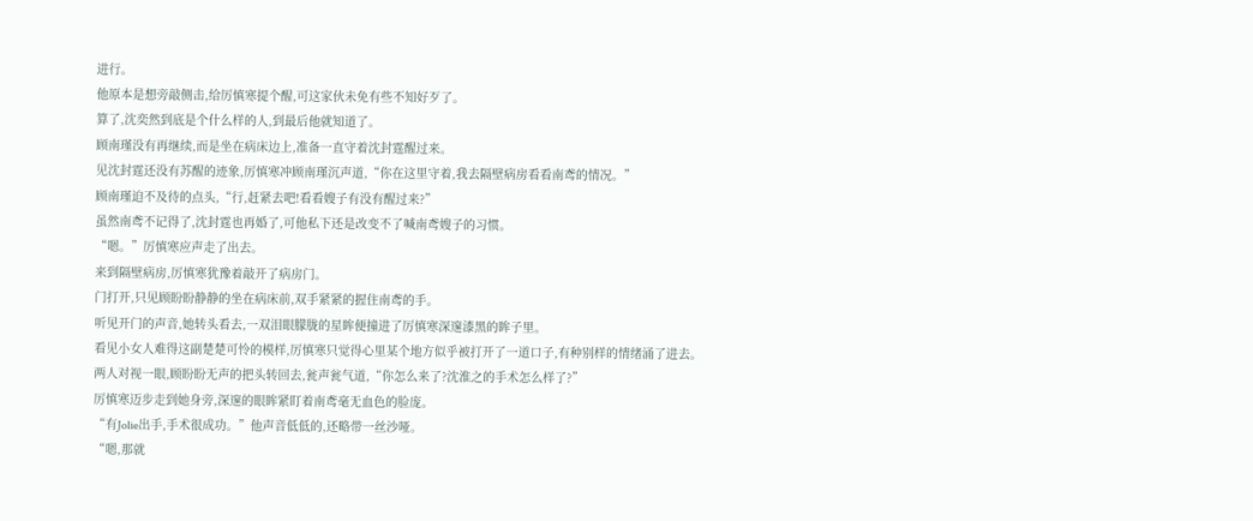进行。
他原本是想旁敲侧击,给厉慎寒提个醒,可这家伙未免有些不知好歹了。
算了,沈奕然到底是个什么样的人,到最后他就知道了。
顾南瑾没有再继续,而是坐在病床边上,准备一直守着沈封霆醒过来。
见沈封霆还没有苏醒的迹象,厉慎寒冲顾南瑾沉声道,“你在这里守着,我去隔壁病房看看南鸢的情况。”
顾南瑾迫不及待的点头,“行,赶紧去吧!看看嫂子有没有醒过来?”
虽然南鸢不记得了,沈封霆也再婚了,可他私下还是改变不了喊南鸢嫂子的习惯。
“嗯。”厉慎寒应声走了出去。
来到隔壁病房,厉慎寒犹豫着敲开了病房门。
门打开,只见顾盼盼静静的坐在病床前,双手紧紧的握住南鸢的手。
听见开门的声音,她转头看去,一双泪眼朦胧的星眸便撞进了厉慎寒深邃漆黑的眸子里。
看见小女人难得这副楚楚可怜的模样,厉慎寒只觉得心里某个地方似乎被打开了一道口子,有种别样的情绪涌了进去。
两人对视一眼,顾盼盼无声的把头转回去,瓮声瓮气道,“你怎么来了?沈淮之的手术怎么样了?”
厉慎寒迈步走到她身旁,深邃的眼眸紧盯着南鸢毫无血色的脸庞。
“有Jolie出手,手术很成功。”他声音低低的,还略带一丝沙哑。
“嗯,那就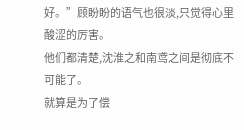好。”顾盼盼的语气也很淡,只觉得心里酸涩的厉害。
他们都清楚,沈淮之和南鸢之间是彻底不可能了。
就算是为了偿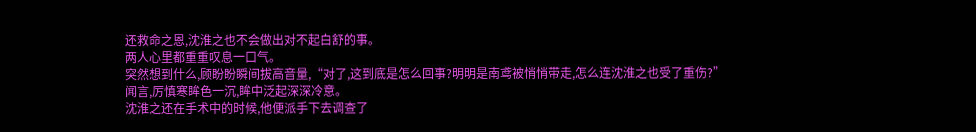还救命之恩,沈淮之也不会做出对不起白舒的事。
两人心里都重重叹息一口气。
突然想到什么,顾盼盼瞬间拔高音量,“对了,这到底是怎么回事?明明是南鸢被悄悄带走,怎么连沈淮之也受了重伤?”
闻言,厉慎寒眸色一沉,眸中泛起深深冷意。
沈淮之还在手术中的时候,他便派手下去调查了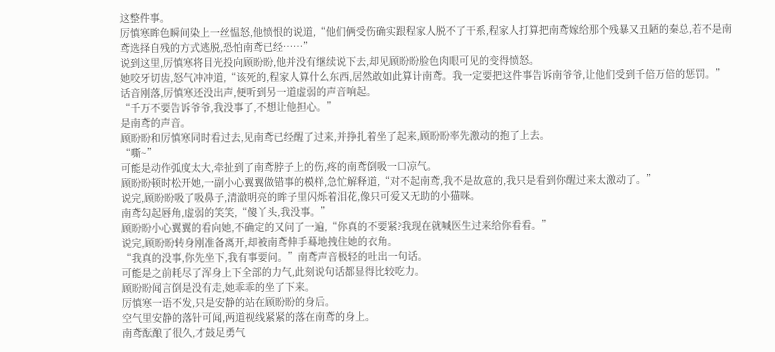这整件事。
厉慎寒眸色瞬间染上一丝愠怒,他愤恨的说道,“他们俩受伤确实跟程家人脱不了干系,程家人打算把南鸢嫁给那个残暴又丑陋的秦总,若不是南鸢选择自残的方式逃脱,恐怕南鸢已经……”
说到这里,厉慎寒将目光投向顾盼盼,他并没有继续说下去,却见顾盼盼脸色肉眼可见的变得愤怒。
她咬牙切齿,怒气冲冲道,“该死的,程家人算什么东西,居然敢如此算计南鸢。我一定要把这件事告诉南爷爷,让他们受到千倍万倍的惩罚。”
话音刚落,厉慎寒还没出声,便听到另一道虚弱的声音响起。
“千万不要告诉爷爷,我没事了,不想让他担心。”
是南鸢的声音。
顾盼盼和厉慎寒同时看过去,见南鸢已经醒了过来,并挣扎着坐了起来,顾盼盼率先激动的抱了上去。
“嘶~”
可能是动作弧度太大,牵扯到了南鸢脖子上的伤,疼的南鸢倒吸一口凉气。
顾盼盼顿时松开她,一副小心翼翼做错事的模样,急忙解释道,“对不起南鸢,我不是故意的,我只是看到你醒过来太激动了。”
说完,顾盼盼吸了吸鼻子,清澈明亮的眸子里闪烁着泪花,像只可爱又无助的小猫咪。
南鸢勾起唇角,虚弱的笑笑,“傻丫头,我没事。”
顾盼盼小心翼翼的看向她,不确定的又问了一遍,“你真的不要紧?我现在就喊医生过来给你看看。”
说完,顾盼盼转身刚准备离开,却被南鸢伸手蓦地拽住她的衣角。
“我真的没事,你先坐下,我有事要问。”南鸢声音极轻的吐出一句话。
可能是之前耗尽了浑身上下全部的力气,此刻说句话都显得比较吃力。
顾盼盼闻言倒是没有走,她乖乖的坐了下来。
厉慎寒一语不发,只是安静的站在顾盼盼的身后。
空气里安静的落针可闻,两道视线紧紧的落在南鸢的身上。
南鸢酝酿了很久,才鼓足勇气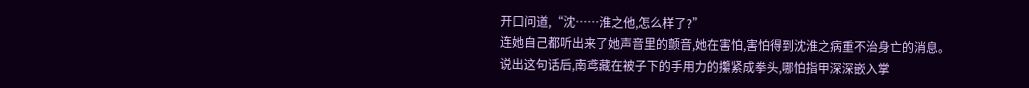开口问道,“沈……淮之他,怎么样了?”
连她自己都听出来了她声音里的颤音,她在害怕,害怕得到沈淮之病重不治身亡的消息。
说出这句话后,南鸢藏在被子下的手用力的攥紧成拳头,哪怕指甲深深嵌入掌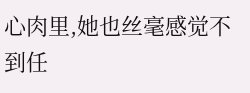心肉里,她也丝毫感觉不到任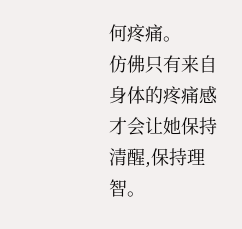何疼痛。
仿佛只有来自身体的疼痛感才会让她保持清醒,保持理智。